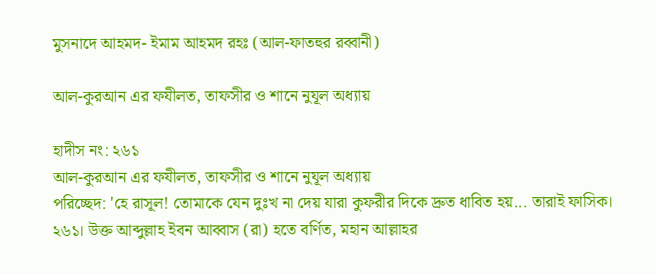মুসনাদে আহমদ- ইমাম আহমদ রহঃ (আল-ফাতহুর রব্বানী)

আল-কুরআন এর ফযীলত, তাফসীর ও শানে নুযূল অধ্যায়

হাদীস নং: ২৬১
আল-কুরআন এর ফযীলত, তাফসীর ও শানে নুযূল অধ্যায়
পরিচ্ছেদ: 'হে রাসূল! তোমাকে যেন দুঃখ না দেয় যারা কুফরীর দিকে দ্রুত ধাবিত হয়... তারাই ফাসিক।
২৬১। উক্ত আব্দুল্লাহ ইবন আব্বাস (রা) হতে বর্ণিত, মহান আল্লাহর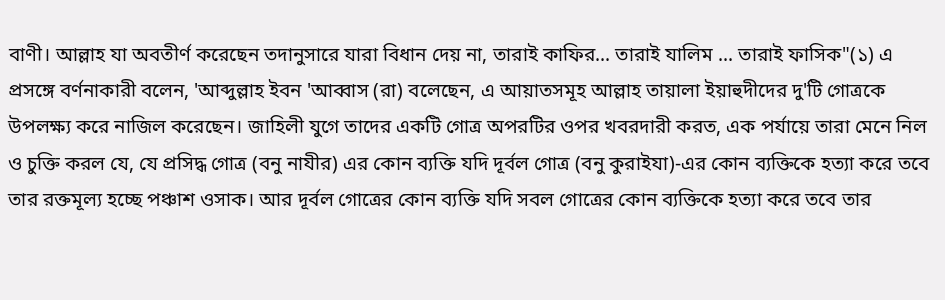বাণী। আল্লাহ যা অবতীর্ণ করেছেন তদানুসারে যারা বিধান দেয় না, তারাই কাফির... তারাই যালিম ... তারাই ফাসিক"(১) এ প্রসঙ্গে বর্ণনাকারী বলেন, 'আব্দুল্লাহ ইবন 'আব্বাস (রা) বলেছেন, এ আয়াতসমূহ আল্লাহ তায়ালা ইয়াহুদীদের দু'টি গোত্রকে উপলক্ষ্য করে নাজিল করেছেন। জাহিলী যুগে তাদের একটি গোত্র অপরটির ওপর খবরদারী করত, এক পর্যায়ে তারা মেনে নিল ও চুক্তি করল যে, যে প্রসিদ্ধ গোত্র (বনু নাযীর) এর কোন ব্যক্তি যদি দূর্বল গোত্র (বনু কুরাইযা)-এর কোন ব্যক্তিকে হত্যা করে তবে তার রক্তমূল্য হচ্ছে পঞ্চাশ ওসাক। আর দূর্বল গোত্রের কোন ব্যক্তি যদি সবল গোত্রের কোন ব্যক্তিকে হত্যা করে তবে তার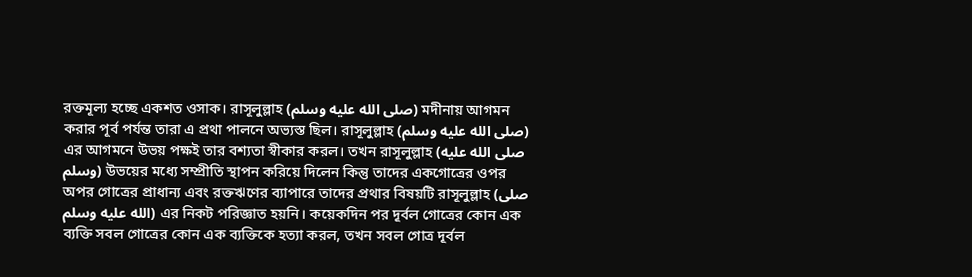রক্তমূল্য হচ্ছে একশত ওসাক। রাসূলুল্লাহ (صلى الله عليه وسلم) মদীনায় আগমন করার পূর্ব পর্যন্ত তারা এ প্রথা পালনে অভ্যস্ত ছিল। রাসূলুল্লাহ (صلى الله عليه وسلم) এর আগমনে উভয় পক্ষই তার বশ্যতা স্বীকার করল। তখন রাসূলুল্লাহ (صلى الله عليه وسلم) উভয়ের মধ্যে সম্প্রীতি স্থাপন করিয়ে দিলেন কিন্তু তাদের একগোত্রের ওপর অপর গোত্রের প্রাধান্য এবং রক্তঋণের ব্যাপারে তাদের প্রথার বিষয়টি রাসূলুল্লাহ (صلى الله عليه وسلم) এর নিকট পরিজ্ঞাত হয়নি। কয়েকদিন পর দূর্বল গোত্রের কোন এক ব্যক্তি সবল গোত্রের কোন এক ব্যক্তিকে হত্যা করল, তখন সবল গোত্র দূর্বল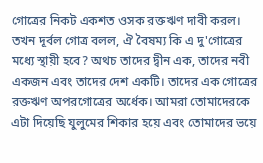গোত্রের নিকট একশত ওসক রক্তঋণ দাবী করল। তখন দূর্বল গোত্র বলল, ঐ বৈষম্য কি এ দু'গোত্রের মধ্যে স্থায়ী হবে? অথচ তাদের দ্বীন এক, তাদের নবী একজন এবং তাদের দেশ একটি। তাদের এক গোত্রের রক্তঋণ অপরগোত্রের অর্ধেক। আমরা তোমাদেরকে এটা দিয়েছি যুলুমের শিকার হয়ে এবং তোমাদের ভয়ে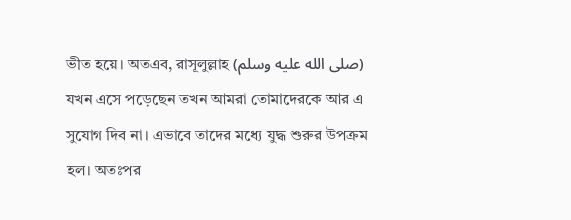ভীত হয়ে। অতএব, রাসূলুল্লাহ (صلى الله عليه وسلم) যখন এসে পড়েছেন তখন আমরা তোমাদেরকে আর এ সুযোগ দিব না। এভাবে তাদের মধ্যে যুদ্ধ শুরুর উপক্রম হল। অতঃপর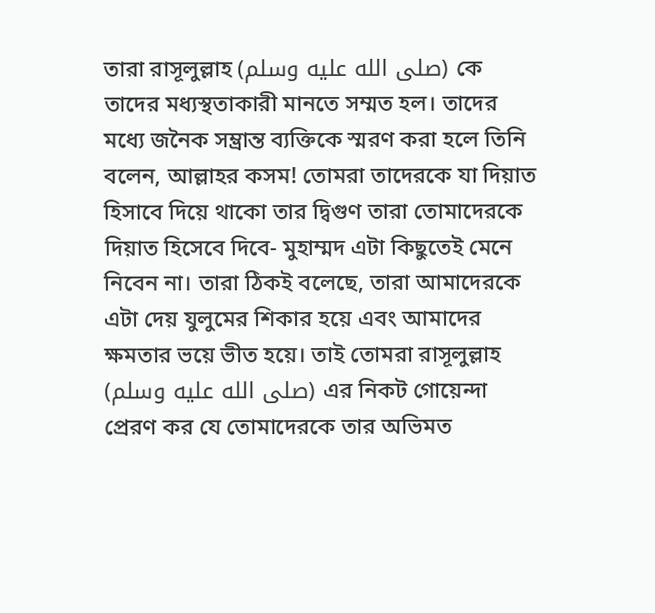তারা রাসূলুল্লাহ (صلى الله عليه وسلم) কে তাদের মধ্যস্থতাকারী মানতে সম্মত হল। তাদের মধ্যে জনৈক সম্ভ্রান্ত ব্যক্তিকে স্মরণ করা হলে তিনি বলেন, আল্লাহর কসম! তোমরা তাদেরকে যা দিয়াত হিসাবে দিয়ে থাকো তার দ্বিগুণ তারা তোমাদেরকে দিয়াত হিসেবে দিবে- মুহাম্মদ এটা কিছুতেই মেনে নিবেন না। তারা ঠিকই বলেছে, তারা আমাদেরকে এটা দেয় যুলুমের শিকার হয়ে এবং আমাদের ক্ষমতার ভয়ে ভীত হয়ে। তাই তোমরা রাসূলুল্লাহ (صلى الله عليه وسلم) এর নিকট গোয়েন্দা প্রেরণ কর যে তোমাদেরকে তার অভিমত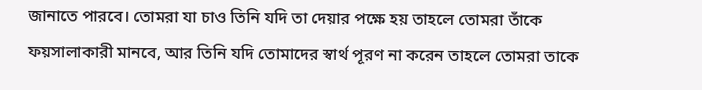জানাতে পারবে। তোমরা যা চাও তিনি যদি তা দেয়ার পক্ষে হয় তাহলে তোমরা তাঁকে ফয়সালাকারী মানবে, আর তিনি যদি তোমাদের স্বার্থ পূরণ না করেন তাহলে তোমরা তাকে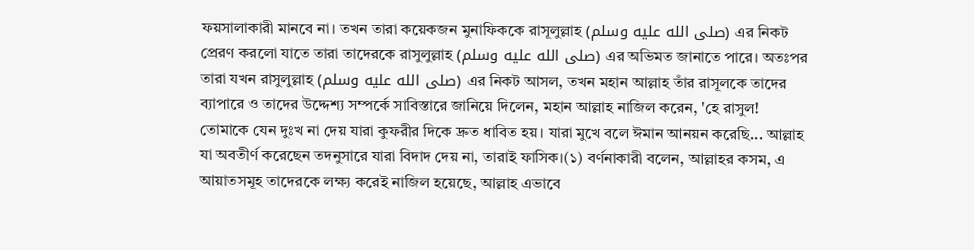ফয়সালাকারী মানবে না। তখন তারা কয়েকজন মুনাফিককে রাসূলুল্লাহ (صلى الله عليه وسلم) এর নিকট প্রেরণ করলো যাতে তারা তাদেরকে রাসুলুল্লাহ (صلى الله عليه وسلم) এর অভিমত জানাতে পারে। অতঃপর তারা যখন রাসুলুল্লাহ (صلى الله عليه وسلم) এর নিকট আসল, তখন মহান আল্লাহ তাঁর রাসূলকে তাদের ব্যাপারে ও তাদের উদ্দেশ্য সম্পর্কে সাবিস্তারে জানিয়ে দিলেন, মহান আল্লাহ নাজিল করেন, 'হে রাসুল! তোমাকে যেন দুঃখ না দেয় যারা কুফরীর দিকে দ্রুত ধাবিত হয়। যারা মুখে বলে ঈমান আনয়ন করেছি... আল্লাহ যা অবতীর্ণ করেছেন তদনুসারে যারা বিদাদ দেয় না, তারাই ফাসিক।(১) বর্ণনাকারী বলেন, আল্লাহর কসম, এ আয়াতসমূহ তাদেরকে লক্ষ্য করেই নাজিল হয়েছে, আল্লাহ এভাবে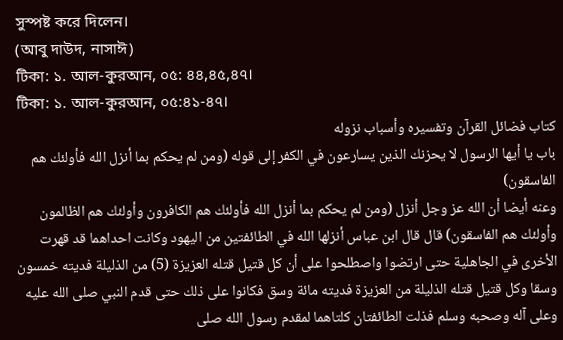সুস্পষ্ট করে দিলেন।
(আবু দাউদ, নাসাঈ)
টিকা: ১. আল-কুরআন, ০৫: ৪৪,৪৫,৪৭।
টিকা: ১. আল-কুরআন, ০৫:৪১-৪৭।
كتاب فضائل القرآن وتفسيره وأسباب نزوله
باب يا أيها الرسول لا يحزنك الذين يسارعون في الكفر إلى قوله (ومن لم يحكم بما أنزل الله فأولئك هم الفاسقون)
وعنه أيضا أن الله عز وجل أنزل (ومن لم يحكم بما أنزل الله فأولئك هم الكافرون وأولئك هم الظالمون وأولئك هم الفاسقون) قال قال ابن عباس أنزلها الله في الطائفتين من اليهود وكانت احداهما قد قهرت الأخرى في الجاهلية حتى ارتضوا واصطلحوا على أن كل قتيل قتله العزيزة (5) من الذليلة فديته خمسون وسقا وكل قتيل قتله الذليلة من العزيزة فديته مائة وسق فكانوا على ذلك حتى قدم النبي صلى الله عليه وعلى آله وصحبه وسلم فذلت الطائفتان كلتاهما لمقدم رسول الله صلى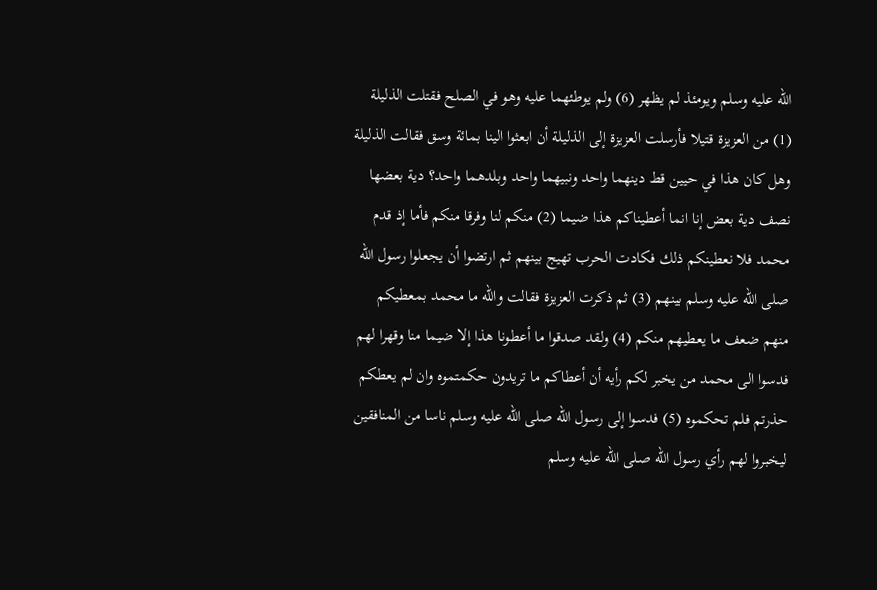الله عليه وسلم ويومئذ لم يظهر (6) ولم يوطئهما عليه وهو في الصلح فقتلت الذليلة (1) من العزيزة قتيلا فأرسلت العزيزة إلى الذليلة أن ابعثوا الينا بمائة وسق فقالت الذليلة وهل كان هذا في حيين قط دينهما واحد ونبيهما واحد وبلدهما واحد؟ دية بعضها نصف دية بعض إنا انما أعطيناكم هذا ضيما (2) منكم لنا وفرقا منكم فأما إذ قدم محمد فلا نعطينكم ذلك فكادت الحرب تهيج بينهم ثم ارتضوا أن يجعلوا رسول الله صلى الله عليه وسلم بينهم (3) ثم ذكرت العزيزة فقالت والله ما محمد بمعطيكم منهم ضعف ما يعطيهم منكم (4) ولقد صدقوا ما أعطونا هذا إلا ضيما منا وقهرا لهم فدسوا الى محمد من يخبر لكم رأيه أن أعطاكم ما تريدون حكمتموه وان لم يعطكم حذرتم فلم تحكموه (5) فدسوا إلى رسول الله صلى الله عليه وسلم ناسا من المنافقين ليخبروا لهم رأي رسول الله صلى الله عليه وسلم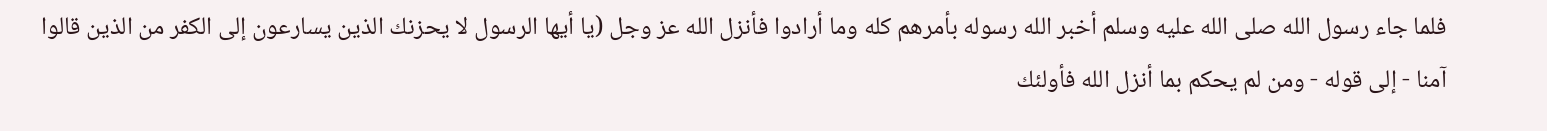فلما جاء رسول الله صلى الله عليه وسلم أخبر الله رسوله بأمرهم كله وما أرادوا فأنزل الله عز وجل (يا أيها الرسول لا يحزنك الذين يسارعون إلى الكفر من الذين قالوا آمنا - إلى قوله - ومن لم يحكم بما أنزل الله فأولئك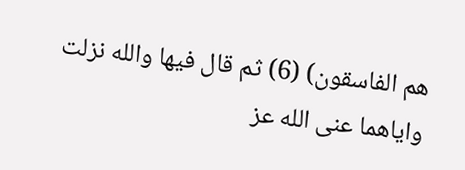هم الفاسقون) (6) ثم قال فيها والله نزلت واياهما عنى الله عز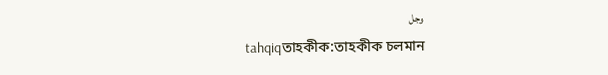وجل
tahqiqতাহকীক:তাহকীক চলমান